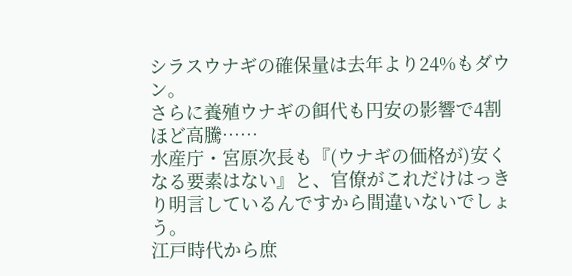シラスウナギの確保量は去年より24%もダウン。
さらに養殖ウナギの餌代も円安の影響で4割ほど高騰……
水産庁・宮原次長も『(ウナギの価格が)安くなる要素はない』と、官僚がこれだけはっきり明言しているんですから間違いないでしょう。
江戸時代から庶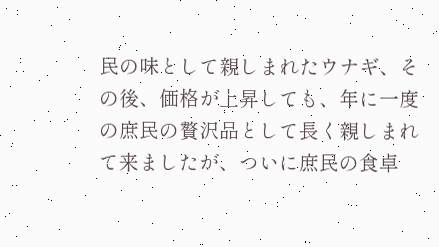民の味として親しまれたウナギ、その後、価格が上昇しても、年に一度の庶民の贅沢品として長く親しまれて来ましたが、ついに庶民の食卓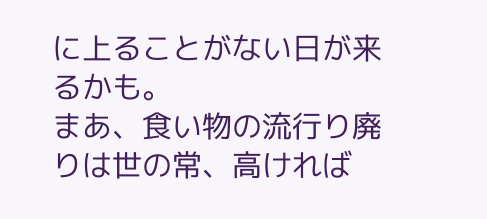に上ることがない日が来るかも。
まあ、食い物の流行り廃りは世の常、高ければ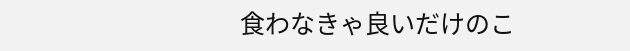食わなきゃ良いだけのこ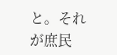と。それが庶民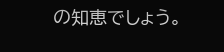の知恵でしょう。